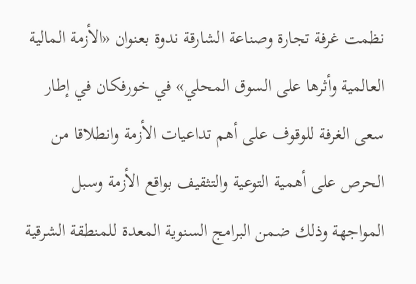نظمت غرفة تجارة وصناعة الشارقة ندوة بعنوان «الأزمة المالية العالمية وأثرها على السوق المحلي» في خورفكان في إطار سعى الغرفة للوقوف على أهم تداعيات الأزمة وانطلاقا من الحرص على أهمية التوعية والتثقيف بواقع الأزمة وسبل المواجهة وذلك ضمن البرامج السنوية المعدة للمنطقة الشرقية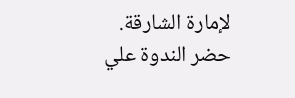لإمارة الشارقة.
حضر الندوة علي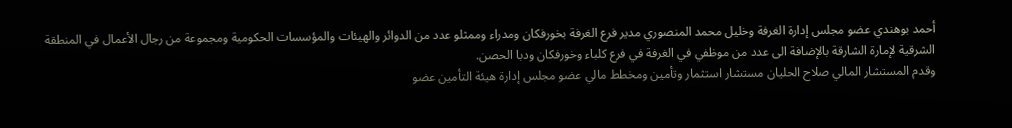أحمد بوهندي عضو مجلس إدارة الغرفة وخليل محمد المنصوري مدير فرع الغرفة بخورفكان ومدراء وممثلو عدد من الدوائر والهيئات والمؤسسات الحكومية ومجموعة من رجال الأعمال في المنطقة الشرقية لإمارة الشارقة بالإضافة الى عدد من موظفي في الغرفة في فرع كلباء وخورفكان ودبا الحصن.
وقدم المستشار المالي صلاح الحليان مستشار استثمار وتأمين ومخطط مالي عضو مجلس إدارة هيئة التأمين عضو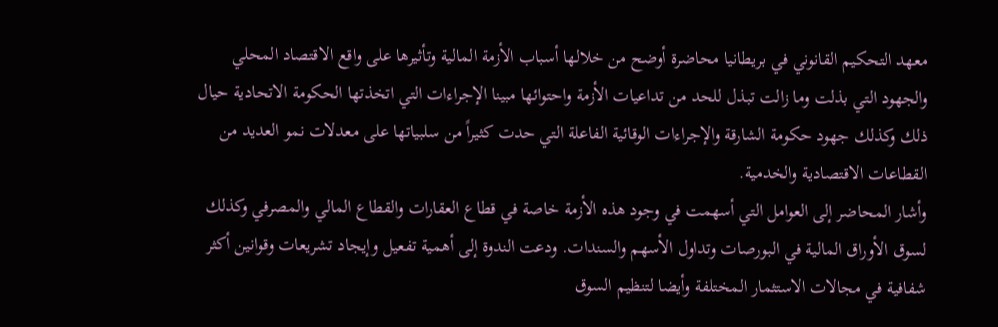معهد التحكيم القانوني في بريطانيا محاضرة أوضح من خلالها أسباب الأزمة المالية وتأثيرها على واقع الاقتصاد المحلي والجهود التي بذلت وما زالت تبذل للحد من تداعيات الأزمة واحتوائها مبينا الإجراءات التي اتخذتها الحكومة الاتحادية حيال ذلك وكذلك جهود حكومة الشارقة والإجراءات الوقائية الفاعلة التي حدت كثيراً من سلبياتها على معدلات نمو العديد من القطاعات الاقتصادية والخدمية.
وأشار المحاضر إلى العوامل التي أسهمت في وجود هذه الأزمة خاصة في قطاع العقارات والقطاع المالي والمصرفي وكذلك لسوق الأوراق المالية في البورصات وتداول الأسهم والسندات. ودعت الندوة إلى أهمية تفعيل وإيجاد تشريعات وقوانين أكثر شفافية في مجالات الاستثمار المختلفة وأيضا لتنظيم السوق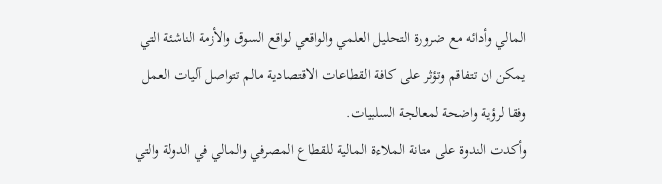المالي وأدائه مع ضرورة التحليل العلمي والواقعي لواقع السوق والأزمة الناشئة التي يمكن ان تتفاقم وتؤثر على كافة القطاعات الاقتصادية مالم تتواصل آليات العمل وفقا لرؤية واضحة لمعالجة السلبيات.
وأكدت الندوة على متانة الملاءة المالية للقطاع المصرفي والمالي في الدولة والتي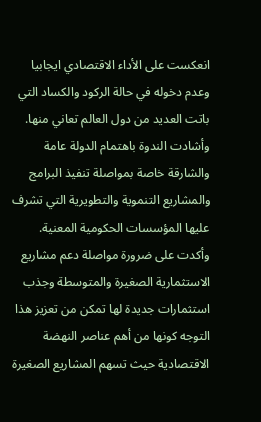انعكست على الأداء الاقتصادي ايجابيا وعدم دخوله في حالة الركود والكساد التي باتت العديد من دول العالم تعاني منها. وأشادت الندوة باهتمام الدولة عامة والشارقة خاصة بمواصلة تنفيذ البرامج والمشاريع التنموية والتطويرية التي تشرف عليها المؤسسات الحكومية المعنية.
وأكدت على ضرورة مواصلة دعم مشاريع الاستثمارية الصغيرة والمتوسطة وجذب استثمارات جديدة لها تمكن من تعزيز هذا التوجه كونها من أهم عناصر النهضة الاقتصادية حيث تسهم المشاريع الصغيرة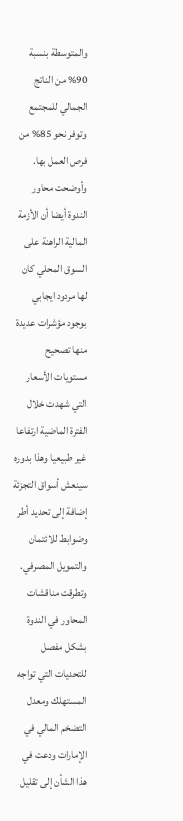والمتوسطة بنسبة 90% من الناتج الجمالي للمجتمع وتوفر نحو 85% من فرص العمل بها.
وأوضحت محاور الندوة أيضا أن الأزمة المالية الراهنة على السوق المحلي كان لها مردود ايجابي بوجود مؤشرات عديدة منها تصحيح مستويات الأسعار التي شهدت خلال الفترة الماضية ارتفاعا غير طبيعيا وهذا بدوره سينعش أسواق التجزئة إضافة إلى تحديد أطر وضوابط للائتمان والتمويل المصرفي.
وتطرقت مناقشات المحاور في الندوة بشكل مفصل للتحديات التي تواجه المستهلك ومعدل التضخم المالي في الإمارات ودعت في هذا الشأن إلى تقليل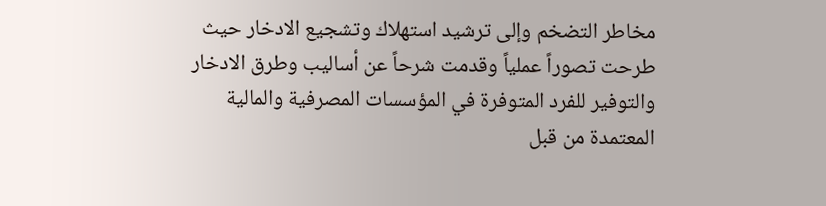مخاطر التضخم وإلى ترشيد استهلاك وتشجيع الادخار حيث طرحت تصوراً عملياً وقدمت شرحاً عن أساليب وطرق الادخار والتوفير للفرد المتوفرة في المؤسسات المصرفية والمالية المعتمدة من قبل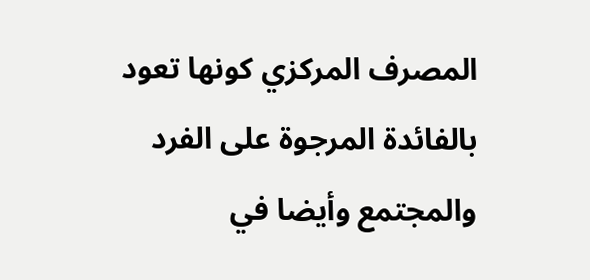المصرف المركزي كونها تعود بالفائدة المرجوة على الفرد والمجتمع وأيضا في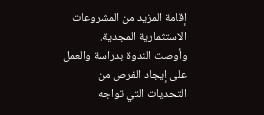إقامة المزيد من المشروعات الاستثمارية المجدية.
وأوصت الندوة بدراسة والعمل على إيجاد الفرص من التحديات التي تواجه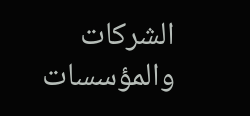الشركات والمؤسسات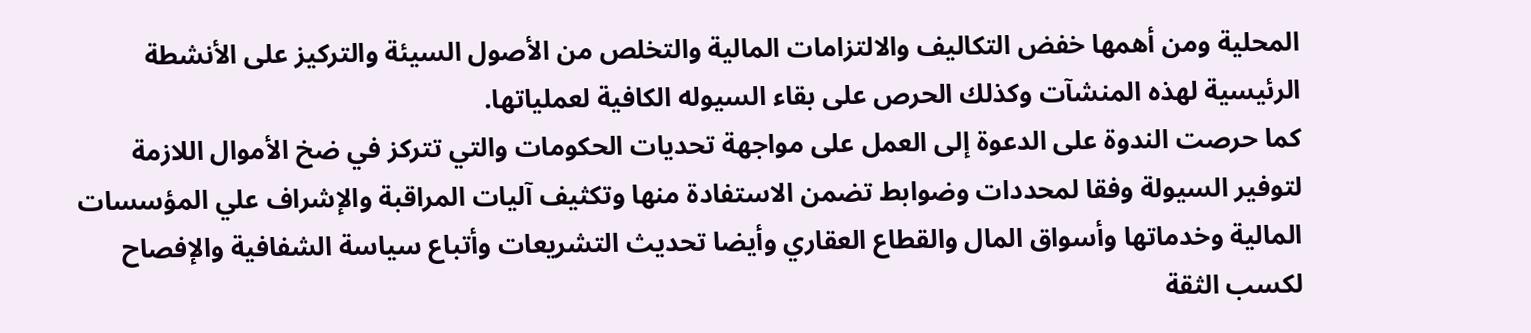المحلية ومن أهمها خفض التكاليف والالتزامات المالية والتخلص من الأصول السيئة والتركيز على الأنشطة الرئيسية لهذه المنشآت وكذلك الحرص على بقاء السيوله الكافية لعملياتها.
كما حرصت الندوة على الدعوة إلى العمل على مواجهة تحديات الحكومات والتي تتركز في ضخ الأموال اللازمة لتوفير السيولة وفقا لمحددات وضوابط تضمن الاستفادة منها وتكثيف آليات المراقبة والإشراف علي المؤسسات المالية وخدماتها وأسواق المال والقطاع العقاري وأيضا تحديث التشريعات وأتباع سياسة الشفافية والإفصاح لكسب الثقة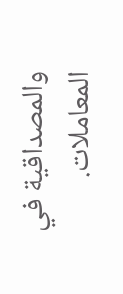والمصداقية في المعاملات.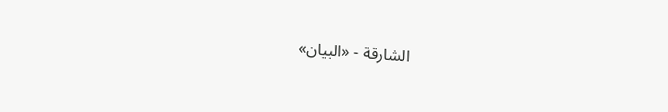الشارقة - «البيان»